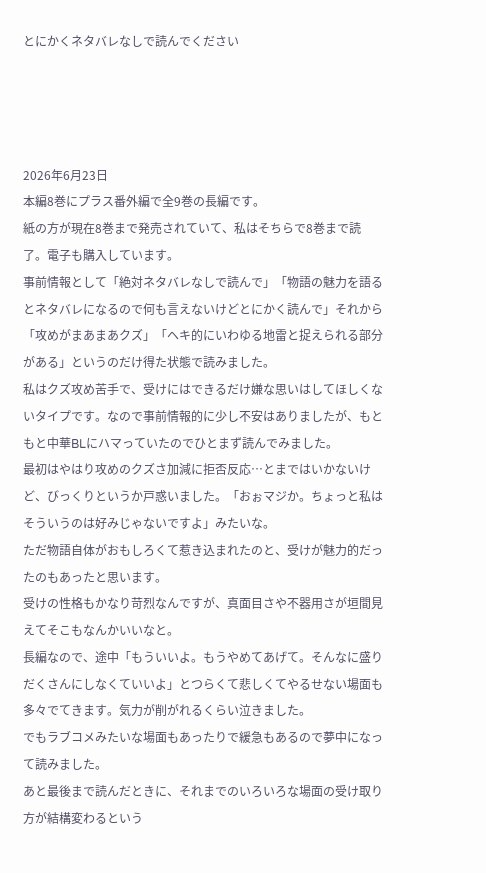とにかくネタバレなしで読んでください




2026年6月23日
本編8巻にプラス番外編で全9巻の長編です。
紙の方が現在8巻まで発売されていて、私はそちらで8巻まで読了。電子も購入しています。
事前情報として「絶対ネタバレなしで読んで」「物語の魅力を語るとネタバレになるので何も言えないけどとにかく読んで」それから「攻めがまあまあクズ」「ヘキ的にいわゆる地雷と捉えられる部分がある」というのだけ得た状態で読みました。
私はクズ攻め苦手で、受けにはできるだけ嫌な思いはしてほしくないタイプです。なので事前情報的に少し不安はありましたが、もともと中華BLにハマっていたのでひとまず読んでみました。
最初はやはり攻めのクズさ加減に拒否反応…とまではいかないけど、びっくりというか戸惑いました。「おぉマジか。ちょっと私はそういうのは好みじゃないですよ」みたいな。
ただ物語自体がおもしろくて惹き込まれたのと、受けが魅力的だったのもあったと思います。
受けの性格もかなり苛烈なんですが、真面目さや不器用さが垣間見えてそこもなんかいいなと。
長編なので、途中「もういいよ。もうやめてあげて。そんなに盛りだくさんにしなくていいよ」とつらくて悲しくてやるせない場面も多々でてきます。気力が削がれるくらい泣きました。
でもラブコメみたいな場面もあったりで緩急もあるので夢中になって読みました。
あと最後まで読んだときに、それまでのいろいろな場面の受け取り方が結構変わるという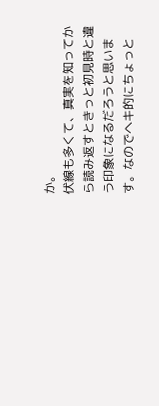か。
伏線も多くて、真実を知ってから読み返すときっと初見時と違う印象になるだろうと思います。なのでヘキ的にちょっと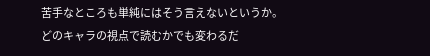苦手なところも単純にはそう言えないというか。
どのキャラの視点で読むかでも変わるだ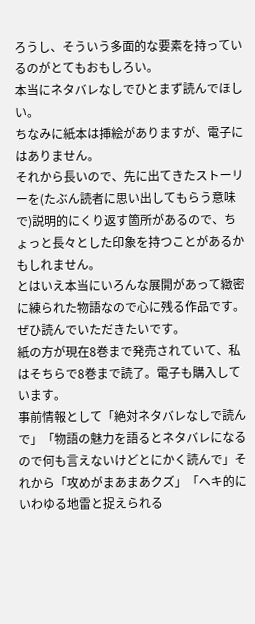ろうし、そういう多面的な要素を持っているのがとてもおもしろい。
本当にネタバレなしでひとまず読んでほしい。
ちなみに紙本は挿絵がありますが、電子にはありません。
それから長いので、先に出てきたストーリーを(たぶん読者に思い出してもらう意味で)説明的にくり返す箇所があるので、ちょっと長々とした印象を持つことがあるかもしれません。
とはいえ本当にいろんな展開があって緻密に練られた物語なので心に残る作品です。ぜひ読んでいただきたいです。
紙の方が現在8巻まで発売されていて、私はそちらで8巻まで読了。電子も購入しています。
事前情報として「絶対ネタバレなしで読んで」「物語の魅力を語るとネタバレになるので何も言えないけどとにかく読んで」それから「攻めがまあまあクズ」「ヘキ的にいわゆる地雷と捉えられる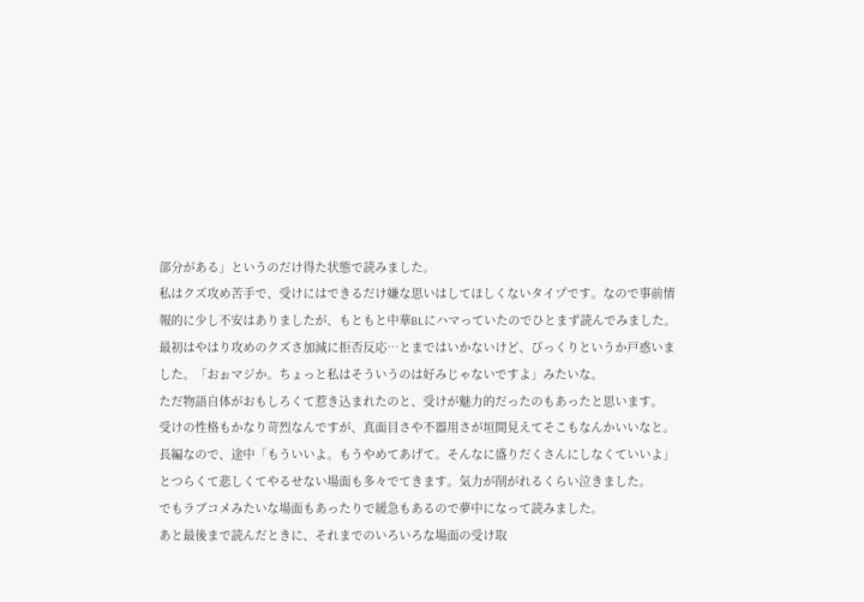部分がある」というのだけ得た状態で読みました。
私はクズ攻め苦手で、受けにはできるだけ嫌な思いはしてほしくないタイプです。なので事前情報的に少し不安はありましたが、もともと中華BLにハマっていたのでひとまず読んでみました。
最初はやはり攻めのクズさ加減に拒否反応…とまではいかないけど、びっくりというか戸惑いました。「おぉマジか。ちょっと私はそういうのは好みじゃないですよ」みたいな。
ただ物語自体がおもしろくて惹き込まれたのと、受けが魅力的だったのもあったと思います。
受けの性格もかなり苛烈なんですが、真面目さや不器用さが垣間見えてそこもなんかいいなと。
長編なので、途中「もういいよ。もうやめてあげて。そんなに盛りだくさんにしなくていいよ」とつらくて悲しくてやるせない場面も多々でてきます。気力が削がれるくらい泣きました。
でもラブコメみたいな場面もあったりで緩急もあるので夢中になって読みました。
あと最後まで読んだときに、それまでのいろいろな場面の受け取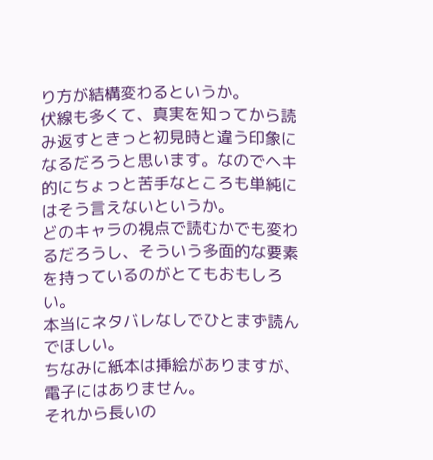り方が結構変わるというか。
伏線も多くて、真実を知ってから読み返すときっと初見時と違う印象になるだろうと思います。なのでヘキ的にちょっと苦手なところも単純にはそう言えないというか。
どのキャラの視点で読むかでも変わるだろうし、そういう多面的な要素を持っているのがとてもおもしろい。
本当にネタバレなしでひとまず読んでほしい。
ちなみに紙本は挿絵がありますが、電子にはありません。
それから長いの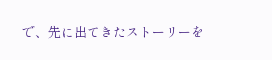で、先に出てきたストーリーを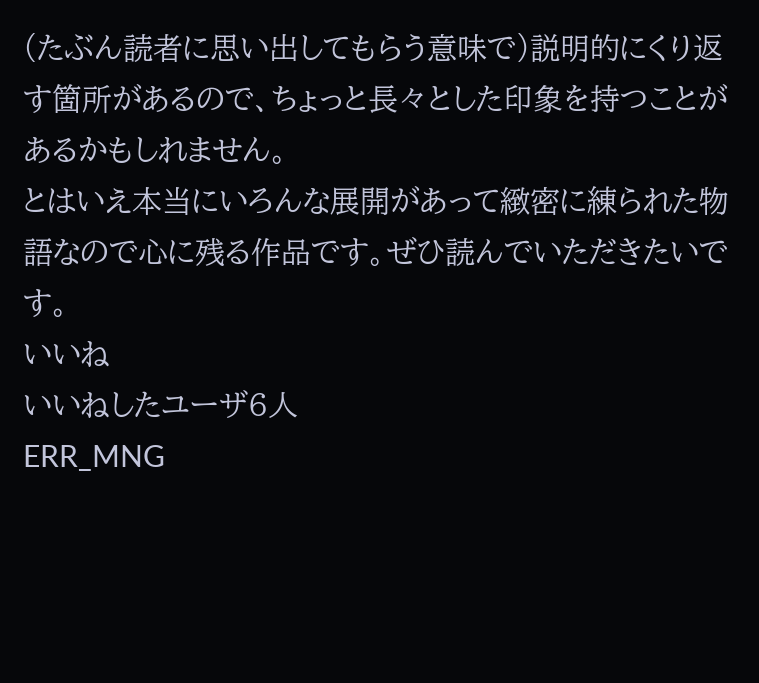(たぶん読者に思い出してもらう意味で)説明的にくり返す箇所があるので、ちょっと長々とした印象を持つことがあるかもしれません。
とはいえ本当にいろんな展開があって緻密に練られた物語なので心に残る作品です。ぜひ読んでいただきたいです。
いいね
いいねしたユーザ6人
ERR_MNG